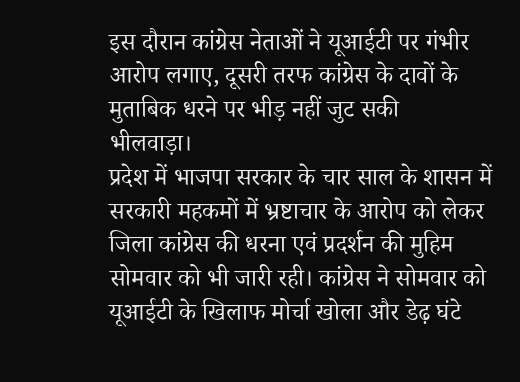इस दौरान कांग्रेस नेताओं ने यूआईटी पर गंभीर आरोप लगाए, दूसरी तरफ कांग्रेस के दावों के मुताबिक धरने पर भीड़ नहीं जुट सकी
भीलवाड़ा।
प्रदेश में भाजपा सरकार के चार साल के शासन में सरकारी महकमों में भ्रष्टाचार के आरोप को लेकर जिला कांग्रेस की धरना एवं प्रदर्शन की मुहिम सोमवार को भी जारी रही। कांग्रेस ने सोमवार को यूआईटी के खिलाफ मोर्चा खोला और डेढ़ घंटे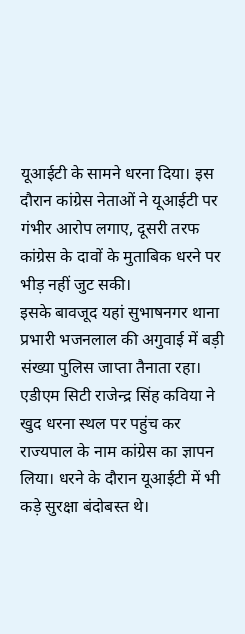यूआईटी के सामने धरना दिया। इस दौरान कांग्रेस नेताओं ने यूआईटी पर गंभीर आरोप लगाए, दूसरी तरफ कांग्रेस के दावों के मुताबिक धरने पर भीड़ नहीं जुट सकी।
इसके बावजूद यहां सुभाषनगर थाना प्रभारी भजनलाल की अगुवाई में बड़ी संख्या पुलिस जाप्ता तैनाता रहा। एडीएम सिटी राजेन्द्र सिंह कविया ने खुद धरना स्थल पर पहुंच कर राज्यपाल के नाम कांग्रेस का ज्ञापन लिया। धरने के दौरान यूआईटी में भी कड़े सुरक्षा बंदोबस्त थे।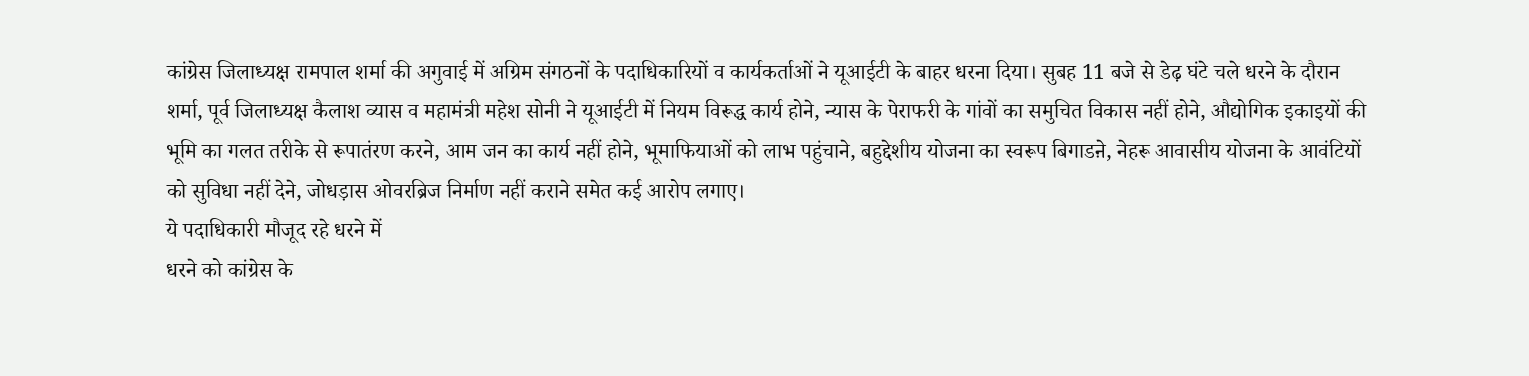कांग्रेस जिलाध्यक्ष रामपाल शर्मा की अगुवाई में अग्रिम संगठनों के पदाधिकारियों व कार्यकर्ताओं ने यूआईटी के बाहर धरना दिया। सुबह 11 बजे से डेढ़ घंटे चले धरने के दौरान शर्मा, पूर्व जिलाध्यक्ष कैलाश व्यास व महामंत्री महेश सोनी ने यूआईटी में नियम विरूद्ध कार्य होने, न्यास के पेराफरी के गांवों का समुचित विकास नहीं होने, औद्योगिक इकाइयों की भूमि का गलत तरीके से रूपातंरण करने, आम जन का कार्य नहीं होने, भूमाफियाओं को लाभ पहुंचाने, बहुद्देशीय योजना का स्वरूप बिगाडऩे, नेहरू आवासीय योजना के आवंटियों को सुविधा नहीं देने, जोधड़ास ओवरब्रिज निर्माण नहीं कराने समेत कई आरोप लगाए।
ये पदाधिकारी मौजूद रहे धरने में
धरने को कांग्रेस के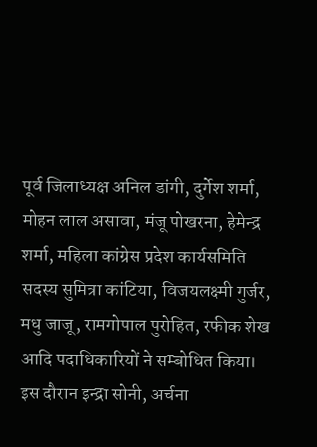पूर्व जिलाध्यक्ष अनिल डांगी, दुर्गेश शर्मा, मोहन लाल असावा, मंजू पोखरना, हेमेन्द्र शर्मा, महिला कांग्रेस प्रदेश कार्यसमिति सदस्य सुमित्रा कांटिया, विजयलक्ष्मी गुर्जर, मधु जाजू, रामगोपाल पुरोहित, रफीक शेख आदि पदाधिकारियों ने सम्बोधित किया। इस दौरान इन्द्रा सोनी, अर्चना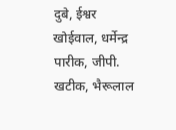दुबे, ईश्वर खोईवाल, धर्मेन्द्र पारीक, जीपी. खटीक, भैरूलाल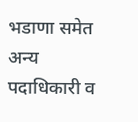भडाणा समेत अन्य पदाधिकारी व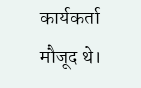कार्यकर्ता मौजूद थे।